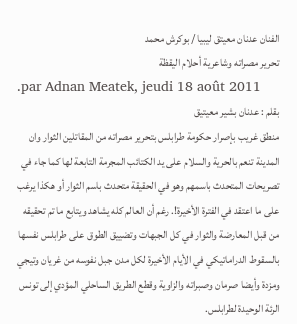الفنان عدنان معيتق ليبيا / بوكرش محمد
تحرير مصراته وشاعرية أحلام اليقظة
.par Adnan Meatek, jeudi 18 août 2011
بقلم : عدنان بشير معيتيق
منطق غريب بإصرار حكومة طرابلس بتحرير مصراته من المقاتلين الثوار وان المدينة تنعم بالحرية والسلام على يد الكتائب المجرمة التابعة لها كما جاء في تصريحات المتحدث باسمهم وهو في الحقيقة متحدث باسم الثوار أو هكذا يرغب على ما اعتقد في الفترة الأخيرة!. رغم أن العالم كله يشاهد ويتابع ما تم تحقيقه من قبل المعارضة والثوار في كل الجبهات وتضييق الطوق على طرابلس نفسها بالسقوط الدراماتيكي في الأيام الأخيرة لكل مدن جبل نفوسه من غريان وتيجي ومزدة وأيضا صرمان وصبراته والزاوية وقطع الطريق الساحلي المؤدي إلى تونس الرئة الوحيدة لطرابلس.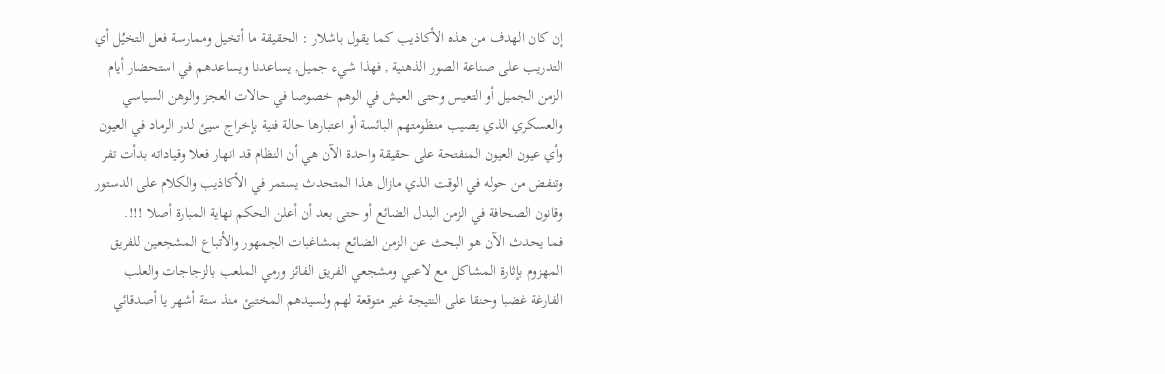إن كان الهدف من هذه الأكاذيب كما يقول باشلار : الحقيقة ما أتخيل وممارسة فعل التخيُل أي التدريب على صناعة الصور الذهنية , فهذا شيء جميل, يساعدنا ويساعدهم في استحضار أيام الزمن الجميل أو التعيس وحتى العيش في الوهم خصوصا في حالات العجز والوهن السياسي والعسكري الذي يصيب منظومتهم البائسة أو اعتبارها حالة فنية بإخراج سيئ لدر الرماد في العيون وأي عيون العيون المنفتحة على حقيقة واحدة الآن هي أن النظام قد انهار فعلا وقياداته بدأت تفر وتنفض من حوله في الوقت الذي مازال هذا المتحدث يستمر في الأكاذيب والكلام على الدستور وقانون الصحافة في الزمن البدل الضائع أو حتى بعد أن أعلن الحكم نهاية المبارة أصلا !!!.
فما يحدث الآن هو البحث عن الزمن الضائع بمشاغبات الجمهور والأتباع المشجعين للفريق المهزوم بإثارة المشاكل مع لاعبي ومشجعي الفريق الفائز ورمي الملعب بالزجاجات والعلب الفارغة غضبا وحنقا على النتيجة غير متوقعة لهم ولسيدهم المختبئ منذ ستة أشهر يا أصدقائي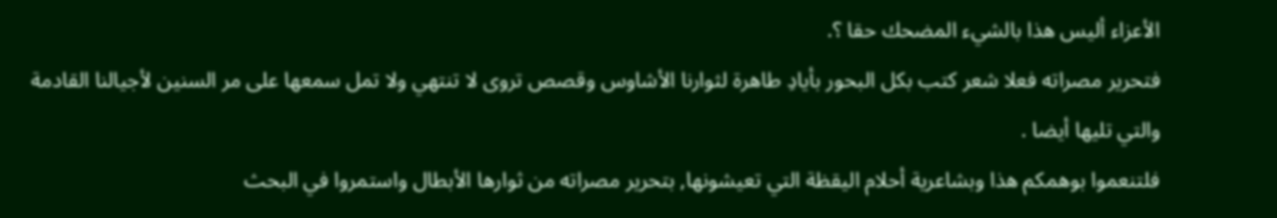الأعزاء أليس هذا بالشيء المضحك حقا ؟.
فتحرير مصراته فعلا شعر كتب بكل البحور بأيادِ طاهرة لثوارنا الأشاوس وقصص تروى لا تنتهي ولا تمل سمعها على مر السنين لأجيالنا القادمة والتي تليها أيضا .
فلتنعموا بوهمكم هذا وبشاعرية أحلام اليقظة التي تعيشونها, بتحرير مصراته من ثوارها الأبطال واستمروا في البحث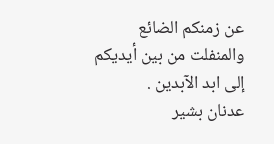عن زمنكم الضائع والمنفلت من بين أيديكم إلى ابد الآبدين .
عدنان بشير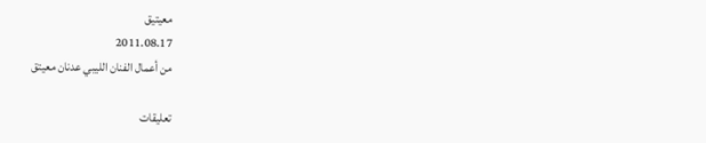معيتيق
2011.08.17
من أعمال الفنان الليبي عدنان معيتق

تعليقات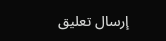إرسال تعليق